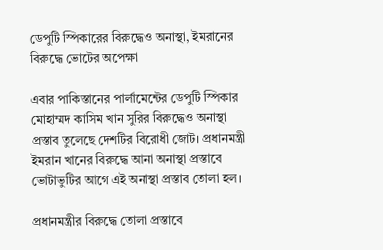ডেপুটি স্পিকারের বিরুদ্ধেও অনাস্থা, ইমরানের বিরুদ্ধে ভোটের অপেক্ষা

এবার পাকিস্তানের পার্লামেন্টের ডেপুটি স্পিকার মোহাম্মদ কাসিম খান সুরির বিরুদ্ধেও অনাস্থা প্রস্তাব তুলেছে দেশটির বিরোধী জোট। প্রধানমন্ত্রী ইমরান খানের বিরুদ্ধে আনা অনাস্থা প্রস্তাবে ভোটাভুটির আগে এই অনাস্থা প্রস্তাব তোলা হল।

প্রধানমন্ত্রীর বিরুদ্ধে তোলা প্রস্তাবে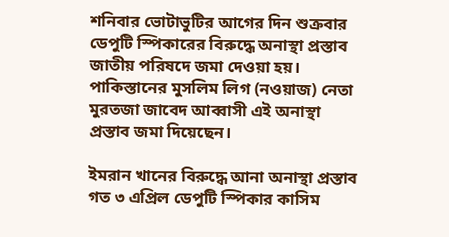শনিবার ভোটাভুটির আগের দিন শুক্রবার ডেপুটি স্পিকারের বিরুদ্ধে অনাস্থা প্রস্তাব জাতীয় পরিষদে জমা দেওয়া হয়। পাকিস্তানের মুসলিম লিগ (নওয়াজ) নেতা মুরতজা জাবেদ আব্বাসী এই অনাস্থা প্রস্তাব জমা দিয়েছেন।

ইমরান খানের বিরুদ্ধে আনা অনাস্থা প্রস্তাব গত ৩ এপ্রিল ডেপুটি স্পিকার কাসিম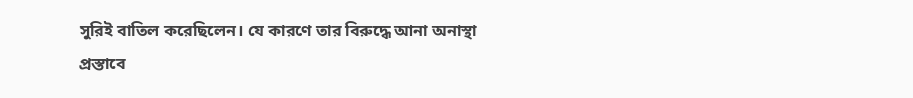সুরিই বাতিল করেছিলেন। যে কারণে তার বিরুদ্ধে আনা অনাস্থা প্রস্তাবে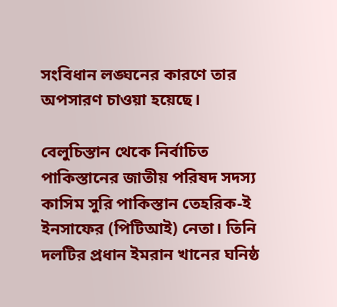সংবিধান লঙ্ঘনের কারণে তার অপসারণ চাওয়া হয়েছে।

বেলুচিস্তান থেকে নির্বাচিত পাকিস্তানের জাতীয় পরিষদ সদস্য কাসিম সুরি পাকিস্তান তেহরিক-ই ইনসাফের (পিটিআই) নেতা। তিনি দলটির প্রধান ইমরান খানের ঘনিষ্ঠ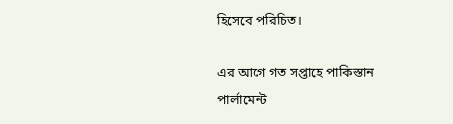হিসেবে পরিচিত।

এর আগে গত সপ্তাহে পাকিস্তান পার্লামেন্ট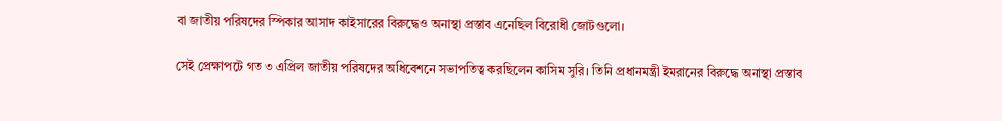বা জাতীয় পরিষদের স্পিকার আসাদ কাইসারের বিরুদ্ধেও অনাস্থা প্রস্তাব এনেছিল বিরোধী জোটগুলো।

সেই প্রেক্ষাপটে গত ৩ এপ্রিল জাতীয় পরিষদের অধিবেশনে সভাপতিত্ব করছিলেন কাসিম সুরি। তিনি প্রধানমন্ত্রী ইমরানের বিরুদ্ধে অনাস্থা প্রস্তাব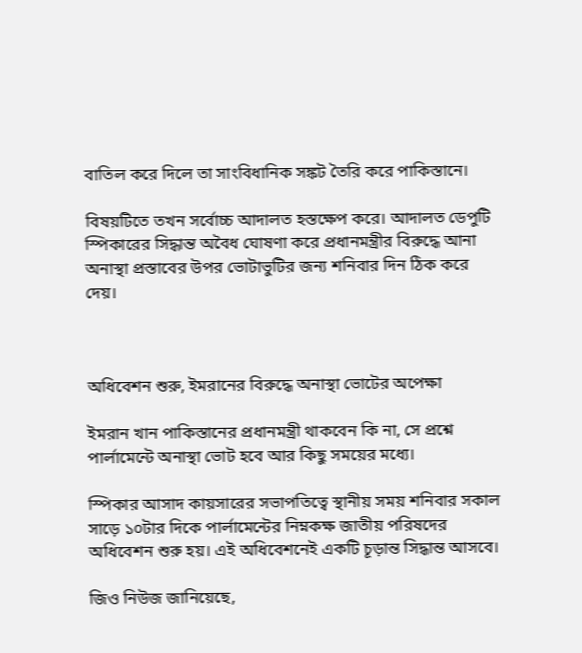বাতিল করে দিলে তা সাংবিধানিক সঙ্কট তৈরি করে পাকিস্তানে।

বিষয়টিতে তখন সর্বোচ্চ আদালত হস্তক্ষেপ করে। আদালত ডেপুটি স্পিকারের সিদ্ধান্ত অবৈধ ঘোষণা করে প্রধানমন্ত্রীর বিরুদ্ধে আনা অনাস্থা প্রস্তাবের উপর ভোটাভুটির জন্য শনিবার দিন ঠিক করে দেয়।



অধিবেশন শুরু, ইমরানের বিরুদ্ধে অনাস্থা ভোটের অপেক্ষা

ইমরান খান পাকিস্তানের প্রধানমন্ত্রী থাকবেন কি না, সে প্রশ্নে পার্লামেন্টে অনাস্থা ভোট হবে আর কিছু সময়ের মধ্যে।

স্পিকার আসাদ কায়সারের সভাপতিত্বে স্থানীয় সময় শনিবার সকাল সাড়ে ১০টার দিকে পার্লামেন্টের নিম্নকক্ষ জাতীয় পরিষদের অধিবেশন শুরু হয়। এই অধিবেশনেই একটি চূড়ান্ত সিদ্ধান্ত আসবে।

জিও নিউজ জানিয়েছে,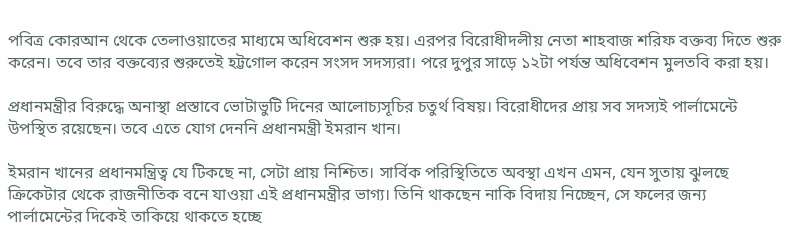পবিত্র কোরআন থেকে তেলাওয়াতের মাধ্যমে অধিবেশন শুরু হয়। এরপর বিরোধীদলীয় নেতা শাহবাজ শরিফ বক্তব্য দিতে শুরু করেন। তবে তার বক্তব্যের শুরুতেই হট্টগোল করেন সংসদ সদস্যরা। পরে দুপুর সাড়ে ১২টা পর্যন্ত অধিবেশন মুলতবি করা হয়।

প্রধানমন্ত্রীর বিরুদ্ধে অনাস্থা প্রস্তাবে ভোটাভুটি দিনের আলোচ্যসূচির চতুর্থ বিষয়। বিরোধীদের প্রায় সব সদস্যই পার্লামেন্টে উপস্থিত রয়েছেন। তবে এতে যোগ দেননি প্রধানমন্ত্রী ইমরান খান।

ইমরান খানের প্রধানমন্ত্রিত্ব যে টিকছে না, সেটা প্রায় নিশ্চিত। সার্বিক পরিস্থিতিতে অবস্থা এখন এমন, যেন সুতায় ঝুলছে ক্রিকেটার থেকে রাজনীতিক বনে যাওয়া এই প্রধানমন্ত্রীর ভাগ্য। তিনি থাকছেন নাকি বিদায় নিচ্ছেন, সে ফলের জন্য পার্লামেন্টের দিকেই তাকিয়ে থাকতে হচ্ছে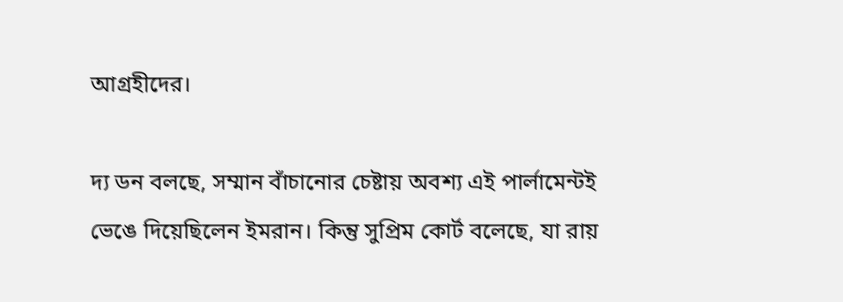আগ্রহীদের।

দ্য ডন বলছে, সম্মান বাঁচানোর চেষ্টায় অবশ্য এই পার্লামেন্টই ভেঙে দিয়েছিলেন ইমরান। কিন্তু সুপ্রিম কোর্ট বলেছে, যা রায়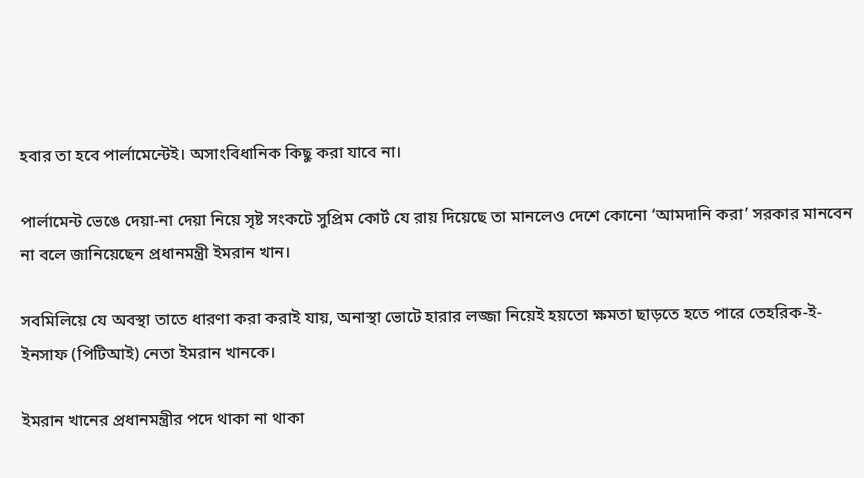হবার তা হবে পার্লামেন্টেই। অসাংবিধানিক কিছু করা যাবে না।

পার্লামেন্ট ভেঙে দেয়া-না দেয়া নিয়ে সৃষ্ট সংকটে সুপ্রিম কোর্ট যে রায় দিয়েছে তা মানলেও দেশে কোনো ‘আমদানি করা’ সরকার মানবেন না বলে জানিয়েছেন প্রধানমন্ত্রী ইমরান খান।

সবমিলিয়ে যে অবস্থা তাতে ধারণা করা করাই যায়, অনাস্থা ভোটে হারার লজ্জা নিয়েই হয়তো ক্ষমতা ছাড়তে হতে পারে তেহরিক-ই-ইনসাফ (পিটিআই) নেতা ইমরান খানকে।

ইমরান খানের প্রধানমন্ত্রীর পদে থাকা না থাকা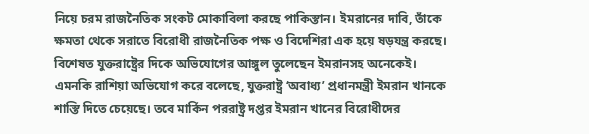নিয়ে চরম রাজনৈতিক সংকট মোকাবিলা করছে পাকিস্তান। ইমরানের দাবি, তাঁকে ক্ষমতা থেকে সরাতে বিরোধী রাজনৈতিক পক্ষ ও বিদেশিরা এক হয়ে ষড়যন্ত্র করছে। বিশেষত যুক্তরাষ্ট্রের দিকে অভিযোগের আঙ্গুল তুলেছেন ইমরানসহ অনেকেই। এমনকি রাশিয়া অভিযোগ করে বলেছে, যুক্তরাষ্ট্র ‘অবাধ্য’ প্রধানমন্ত্রী ইমরান খানকে শাস্তি দিতে চেয়েছে। তবে মার্কিন পররাষ্ট্র দপ্তর ইমরান খানের বিরোধীদের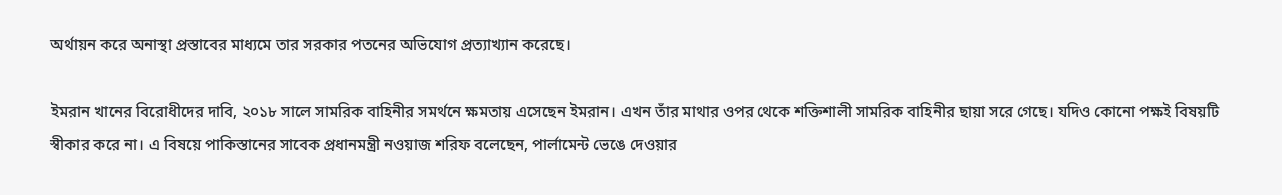অর্থায়ন করে অনাস্থা প্রস্তাবের মাধ্যমে তার সরকার পতনের অভিযোগ প্রত্যাখ্যান করেছে।

ইমরান খানের বিরোধীদের দাবি, ২০১৮ সালে সামরিক বাহিনীর সমর্থনে ক্ষমতায় এসেছেন ইমরান। এখন তাঁর মাথার ওপর থেকে শক্তিশালী সামরিক বাহিনীর ছায়া সরে গেছে। যদিও কোনো পক্ষই বিষয়টি স্বীকার করে না। এ বিষয়ে পাকিস্তানের সাবেক প্রধানমন্ত্রী নওয়াজ শরিফ বলেছেন, পার্লামেন্ট ভেঙে দেওয়ার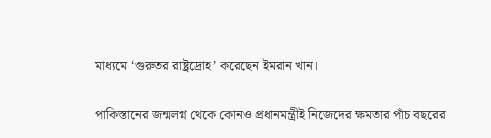মাধ্যমে ‘গুরুতর রাষ্ট্রদ্রোহ’ করেছেন ইমরান খান।

পাকিস্তানের জন্মলগ্ন থেকে কোনও প্রধানমন্ত্রীই নিজেদের ক্ষমতার পাঁচ বছরের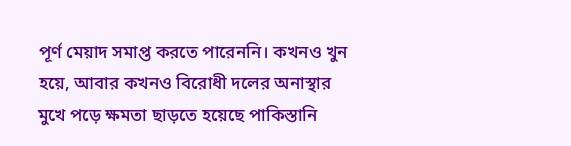পূর্ণ মেয়াদ সমাপ্ত করতে পারেননি। কখনও খুন হয়ে, আবার কখনও বিরোধী দলের অনাস্থার মুখে পড়ে ক্ষমতা ছাড়তে হয়েছে পাকিস্তানি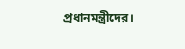প্রধানমন্ত্রীদের।